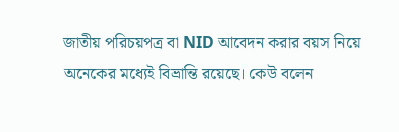জাতীয় পরিচয়পত্র বা NID আবেদন করার বয়স নিয়ে অনেকের মধ্যেই বিভ্রান্তি রয়েছে। কেউ বলেন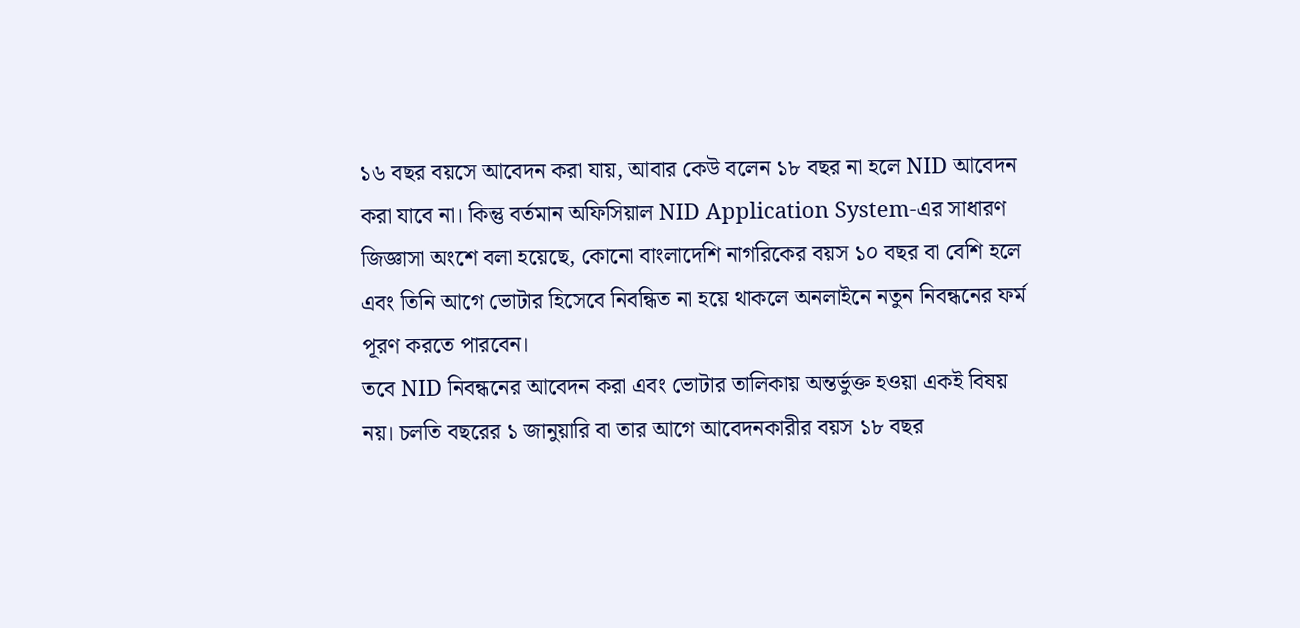১৬ বছর বয়সে আবেদন করা যায়, আবার কেউ বলেন ১৮ বছর না হলে NID আবেদন করা যাবে না। কিন্তু বর্তমান অফিসিয়াল NID Application System-এর সাধারণ জিজ্ঞাসা অংশে বলা হয়েছে, কোনো বাংলাদেশি নাগরিকের বয়স ১০ বছর বা বেশি হলে এবং তিনি আগে ভোটার হিসেবে নিবন্ধিত না হয়ে থাকলে অনলাইনে নতুন নিবন্ধনের ফর্ম পূরণ করতে পারবেন।
তবে NID নিবন্ধনের আবেদন করা এবং ভোটার তালিকায় অন্তর্ভুক্ত হওয়া একই বিষয় নয়। চলতি বছরের ১ জানুয়ারি বা তার আগে আবেদনকারীর বয়স ১৮ বছর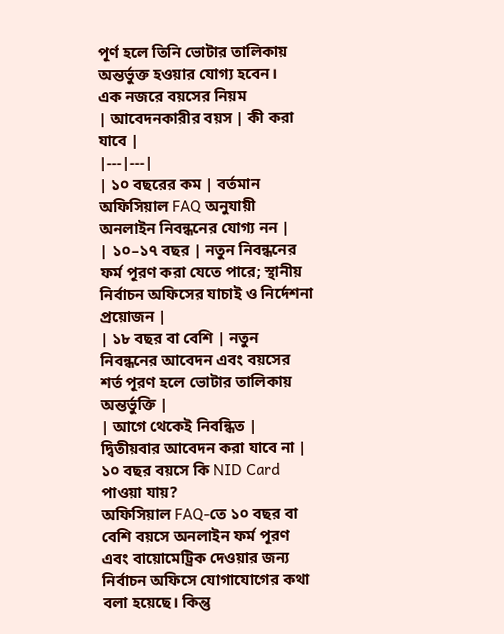পূর্ণ হলে তিনি ভোটার তালিকায় অন্তর্ভুক্ত হওয়ার যোগ্য হবেন।
এক নজরে বয়সের নিয়ম
| আবেদনকারীর বয়স | কী করা যাবে |
|---|---|
| ১০ বছরের কম | বর্তমান অফিসিয়াল FAQ অনুযায়ী অনলাইন নিবন্ধনের যোগ্য নন |
| ১০–১৭ বছর | নতুন নিবন্ধনের ফর্ম পূরণ করা যেতে পারে; স্থানীয় নির্বাচন অফিসের যাচাই ও নির্দেশনা প্রয়োজন |
| ১৮ বছর বা বেশি | নতুন নিবন্ধনের আবেদন এবং বয়সের শর্ত পূরণ হলে ভোটার তালিকায় অন্তর্ভুক্তি |
| আগে থেকেই নিবন্ধিত | দ্বিতীয়বার আবেদন করা যাবে না |
১০ বছর বয়সে কি NID Card পাওয়া যায়?
অফিসিয়াল FAQ-তে ১০ বছর বা বেশি বয়সে অনলাইন ফর্ম পূরণ এবং বায়োমেট্রিক দেওয়ার জন্য নির্বাচন অফিসে যোগাযোগের কথা বলা হয়েছে। কিন্তু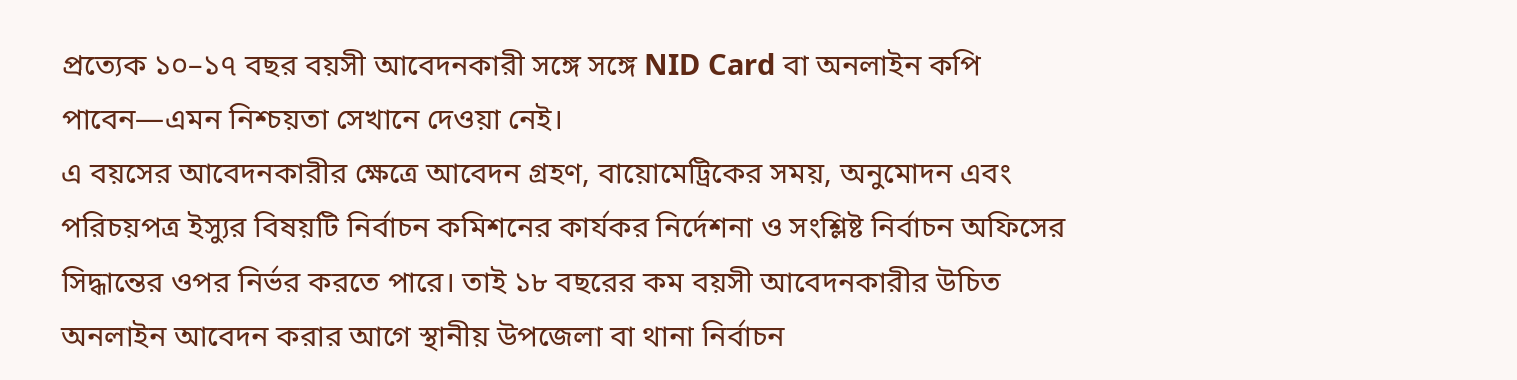প্রত্যেক ১০–১৭ বছর বয়সী আবেদনকারী সঙ্গে সঙ্গে NID Card বা অনলাইন কপি পাবেন—এমন নিশ্চয়তা সেখানে দেওয়া নেই।
এ বয়সের আবেদনকারীর ক্ষেত্রে আবেদন গ্রহণ, বায়োমেট্রিকের সময়, অনুমোদন এবং পরিচয়পত্র ইস্যুর বিষয়টি নির্বাচন কমিশনের কার্যকর নির্দেশনা ও সংশ্লিষ্ট নির্বাচন অফিসের সিদ্ধান্তের ওপর নির্ভর করতে পারে। তাই ১৮ বছরের কম বয়সী আবেদনকারীর উচিত অনলাইন আবেদন করার আগে স্থানীয় উপজেলা বা থানা নির্বাচন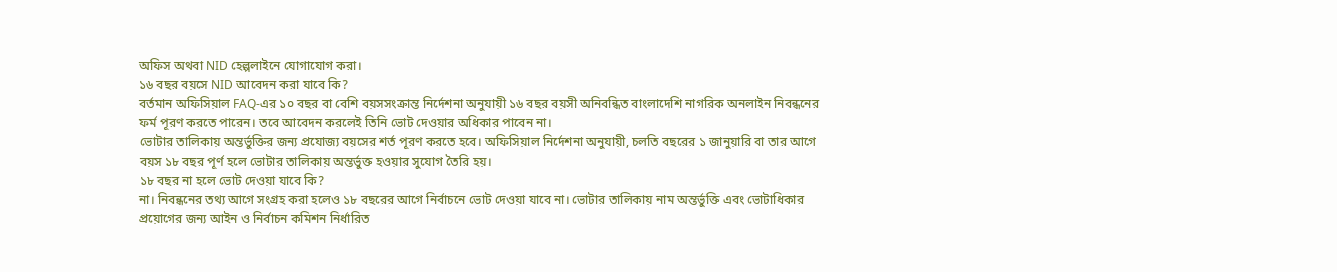অফিস অথবা NID হেল্পলাইনে যোগাযোগ করা।
১৬ বছর বয়সে NID আবেদন করা যাবে কি?
বর্তমান অফিসিয়াল FAQ-এর ১০ বছর বা বেশি বয়সসংক্রান্ত নির্দেশনা অনুযায়ী ১৬ বছর বয়সী অনিবন্ধিত বাংলাদেশি নাগরিক অনলাইন নিবন্ধনের ফর্ম পূরণ করতে পারেন। তবে আবেদন করলেই তিনি ভোট দেওয়ার অধিকার পাবেন না।
ভোটার তালিকায় অন্তর্ভুক্তির জন্য প্রযোজ্য বয়সের শর্ত পূরণ করতে হবে। অফিসিয়াল নির্দেশনা অনুযায়ী, চলতি বছরের ১ জানুয়ারি বা তার আগে বয়স ১৮ বছর পূর্ণ হলে ভোটার তালিকায় অন্তর্ভুক্ত হওয়ার সুযোগ তৈরি হয়।
১৮ বছর না হলে ভোট দেওয়া যাবে কি?
না। নিবন্ধনের তথ্য আগে সংগ্রহ করা হলেও ১৮ বছরের আগে নির্বাচনে ভোট দেওয়া যাবে না। ভোটার তালিকায় নাম অন্তর্ভুক্তি এবং ভোটাধিকার প্রয়োগের জন্য আইন ও নির্বাচন কমিশন নির্ধারিত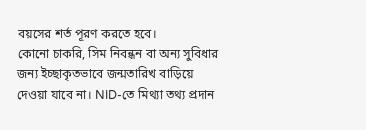বয়সের শর্ত পূরণ করতে হবে।
কোনো চাকরি, সিম নিবন্ধন বা অন্য সুবিধার জন্য ইচ্ছাকৃতভাবে জন্মতারিখ বাড়িয়ে দেওয়া যাবে না। NID-তে মিথ্যা তথ্য প্রদান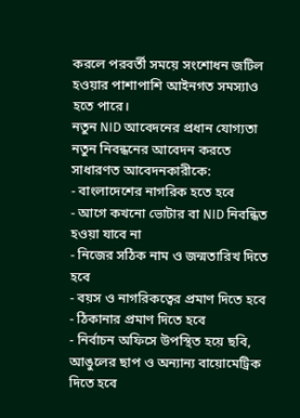করলে পরবর্তী সময়ে সংশোধন জটিল হওয়ার পাশাপাশি আইনগত সমস্যাও হতে পারে।
নতুন NID আবেদনের প্রধান যোগ্যতা
নতুন নিবন্ধনের আবেদন করতে সাধারণত আবেদনকারীকে:
- বাংলাদেশের নাগরিক হতে হবে
- আগে কখনো ভোটার বা NID নিবন্ধিত হওয়া যাবে না
- নিজের সঠিক নাম ও জন্মতারিখ দিতে হবে
- বয়স ও নাগরিকত্বের প্রমাণ দিতে হবে
- ঠিকানার প্রমাণ দিতে হবে
- নির্বাচন অফিসে উপস্থিত হয়ে ছবি, আঙুলের ছাপ ও অন্যান্য বায়োমেট্রিক দিতে হবে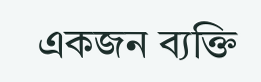একজন ব্যক্তি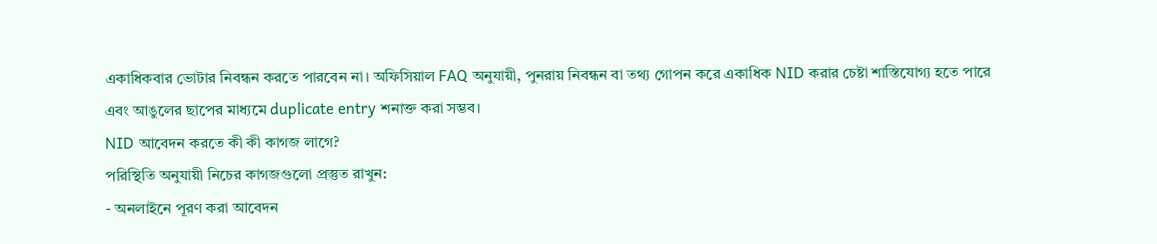একাধিকবার ভোটার নিবন্ধন করতে পারবেন না। অফিসিয়াল FAQ অনুযায়ী, পুনরায় নিবন্ধন বা তথ্য গোপন করে একাধিক NID করার চেষ্টা শাস্তিযোগ্য হতে পারে এবং আঙুলের ছাপের মাধ্যমে duplicate entry শনাক্ত করা সম্ভব।
NID আবেদন করতে কী কী কাগজ লাগে?
পরিস্থিতি অনুযায়ী নিচের কাগজগুলো প্রস্তুত রাখুন:
- অনলাইনে পূরণ করা আবেদন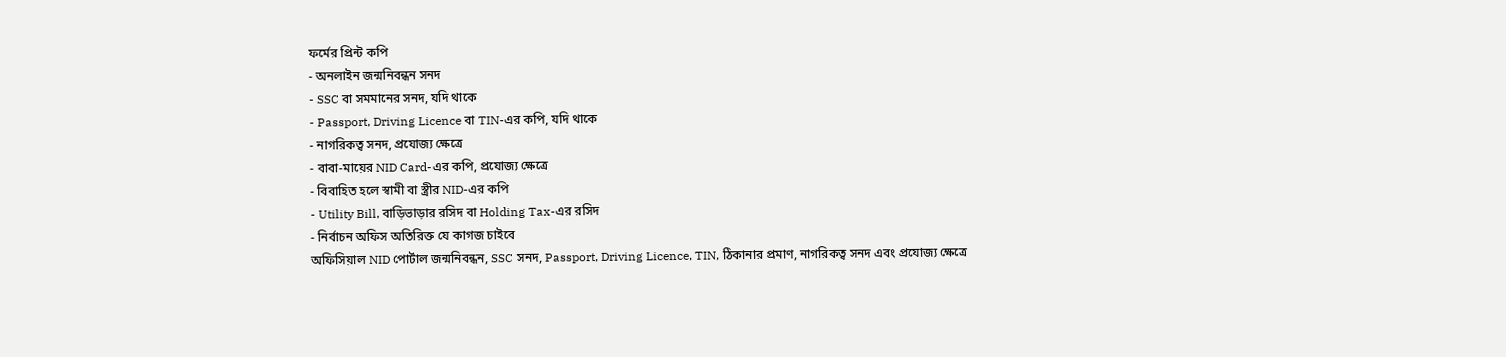ফর্মের প্রিন্ট কপি
- অনলাইন জন্মনিবন্ধন সনদ
- SSC বা সমমানের সনদ, যদি থাকে
- Passport, Driving Licence বা TIN-এর কপি, যদি থাকে
- নাগরিকত্ব সনদ, প্রযোজ্য ক্ষেত্রে
- বাবা-মায়ের NID Card-এর কপি, প্রযোজ্য ক্ষেত্রে
- বিবাহিত হলে স্বামী বা স্ত্রীর NID-এর কপি
- Utility Bill, বাড়িভাড়ার রসিদ বা Holding Tax-এর রসিদ
- নির্বাচন অফিস অতিরিক্ত যে কাগজ চাইবে
অফিসিয়াল NID পোর্টাল জন্মনিবন্ধন, SSC সনদ, Passport, Driving Licence, TIN, ঠিকানার প্রমাণ, নাগরিকত্ব সনদ এবং প্রযোজ্য ক্ষেত্রে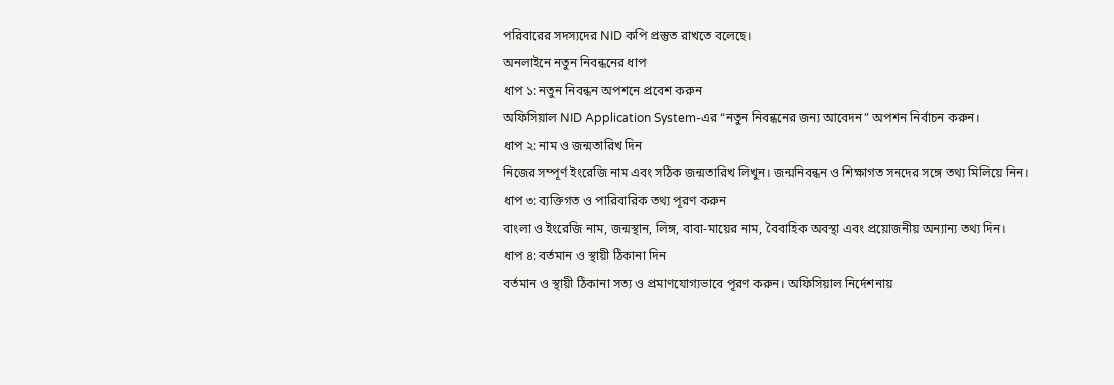পরিবারের সদস্যদের NID কপি প্রস্তুত রাখতে বলেছে।
অনলাইনে নতুন নিবন্ধনের ধাপ
ধাপ ১: নতুন নিবন্ধন অপশনে প্রবেশ করুন
অফিসিয়াল NID Application System-এর “নতুন নিবন্ধনের জন্য আবেদন” অপশন নির্বাচন করুন।
ধাপ ২: নাম ও জন্মতারিখ দিন
নিজের সম্পূর্ণ ইংরেজি নাম এবং সঠিক জন্মতারিখ লিখুন। জন্মনিবন্ধন ও শিক্ষাগত সনদের সঙ্গে তথ্য মিলিয়ে নিন।
ধাপ ৩: ব্যক্তিগত ও পারিবারিক তথ্য পূরণ করুন
বাংলা ও ইংরেজি নাম, জন্মস্থান, লিঙ্গ, বাবা-মায়ের নাম, বৈবাহিক অবস্থা এবং প্রয়োজনীয় অন্যান্য তথ্য দিন।
ধাপ ৪: বর্তমান ও স্থায়ী ঠিকানা দিন
বর্তমান ও স্থায়ী ঠিকানা সত্য ও প্রমাণযোগ্যভাবে পূরণ করুন। অফিসিয়াল নির্দেশনায়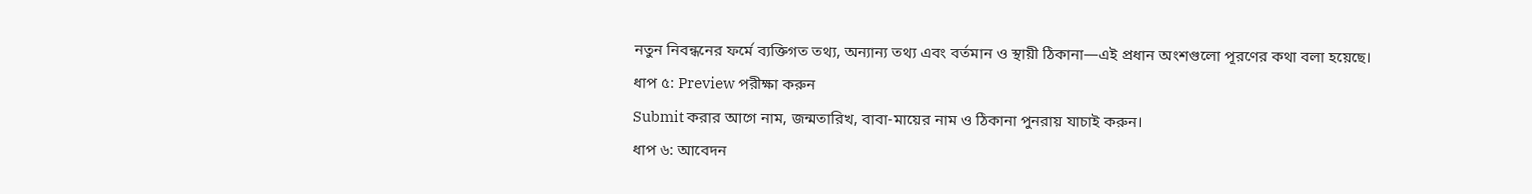নতুন নিবন্ধনের ফর্মে ব্যক্তিগত তথ্য, অন্যান্য তথ্য এবং বর্তমান ও স্থায়ী ঠিকানা—এই প্রধান অংশগুলো পূরণের কথা বলা হয়েছে।
ধাপ ৫: Preview পরীক্ষা করুন
Submit করার আগে নাম, জন্মতারিখ, বাবা-মায়ের নাম ও ঠিকানা পুনরায় যাচাই করুন।
ধাপ ৬: আবেদন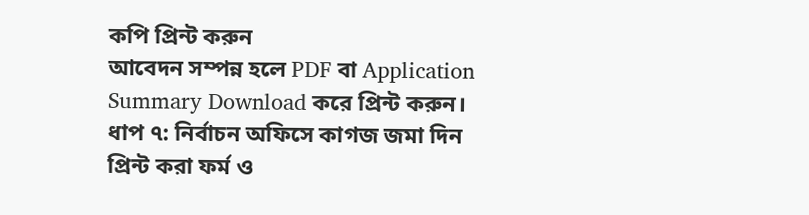কপি প্রিন্ট করুন
আবেদন সম্পন্ন হলে PDF বা Application Summary Download করে প্রিন্ট করুন।
ধাপ ৭: নির্বাচন অফিসে কাগজ জমা দিন
প্রিন্ট করা ফর্ম ও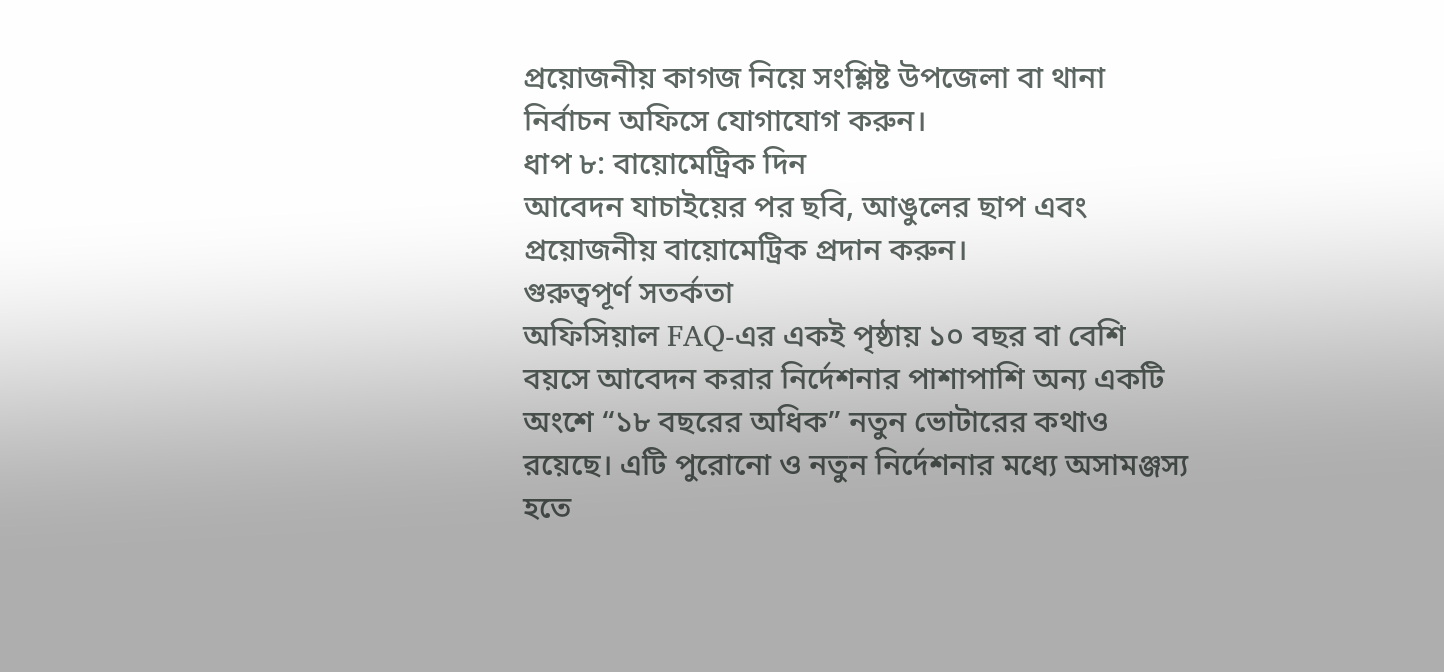প্রয়োজনীয় কাগজ নিয়ে সংশ্লিষ্ট উপজেলা বা থানা নির্বাচন অফিসে যোগাযোগ করুন।
ধাপ ৮: বায়োমেট্রিক দিন
আবেদন যাচাইয়ের পর ছবি, আঙুলের ছাপ এবং প্রয়োজনীয় বায়োমেট্রিক প্রদান করুন।
গুরুত্বপূর্ণ সতর্কতা
অফিসিয়াল FAQ-এর একই পৃষ্ঠায় ১০ বছর বা বেশি বয়সে আবেদন করার নির্দেশনার পাশাপাশি অন্য একটি অংশে “১৮ বছরের অধিক” নতুন ভোটারের কথাও রয়েছে। এটি পুরোনো ও নতুন নির্দেশনার মধ্যে অসামঞ্জস্য হতে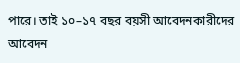পারে। তাই ১০–১৭ বছর বয়সী আবেদনকারীদের আবেদন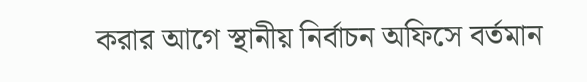করার আগে স্থানীয় নির্বাচন অফিসে বর্তমান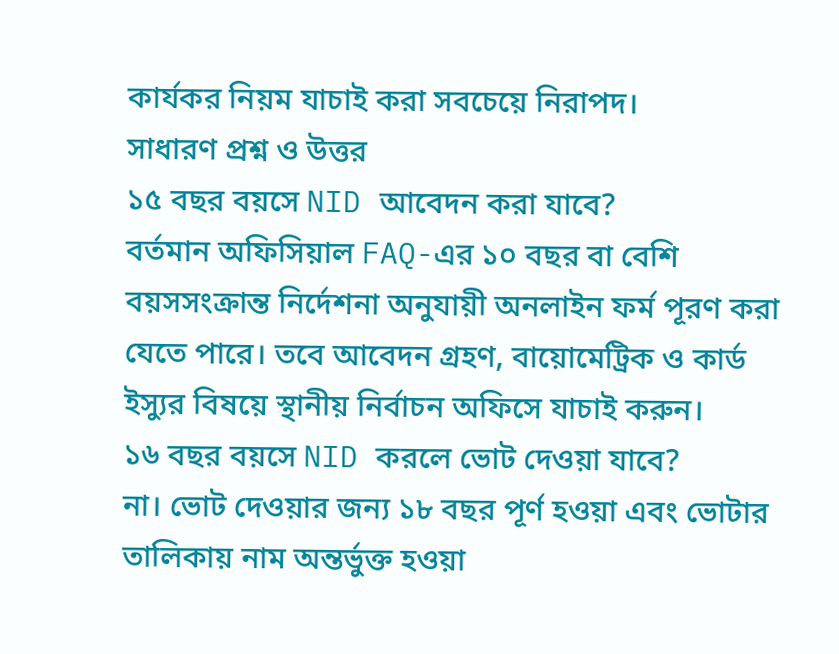কার্যকর নিয়ম যাচাই করা সবচেয়ে নিরাপদ।
সাধারণ প্রশ্ন ও উত্তর
১৫ বছর বয়সে NID আবেদন করা যাবে?
বর্তমান অফিসিয়াল FAQ-এর ১০ বছর বা বেশি বয়সসংক্রান্ত নির্দেশনা অনুযায়ী অনলাইন ফর্ম পূরণ করা যেতে পারে। তবে আবেদন গ্রহণ, বায়োমেট্রিক ও কার্ড ইস্যুর বিষয়ে স্থানীয় নির্বাচন অফিসে যাচাই করুন।
১৬ বছর বয়সে NID করলে ভোট দেওয়া যাবে?
না। ভোট দেওয়ার জন্য ১৮ বছর পূর্ণ হওয়া এবং ভোটার তালিকায় নাম অন্তর্ভুক্ত হওয়া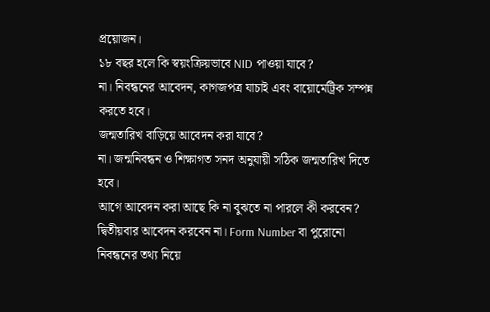প্রয়োজন।
১৮ বছর হলে কি স্বয়ংক্রিয়ভাবে NID পাওয়া যাবে?
না। নিবন্ধনের আবেদন, কাগজপত্র যাচাই এবং বায়োমেট্রিক সম্পন্ন করতে হবে।
জন্মতারিখ বাড়িয়ে আবেদন করা যাবে?
না। জন্মনিবন্ধন ও শিক্ষাগত সনদ অনুযায়ী সঠিক জন্মতারিখ দিতে হবে।
আগে আবেদন করা আছে কি না বুঝতে না পারলে কী করবেন?
দ্বিতীয়বার আবেদন করবেন না। Form Number বা পুরোনো নিবন্ধনের তথ্য নিয়ে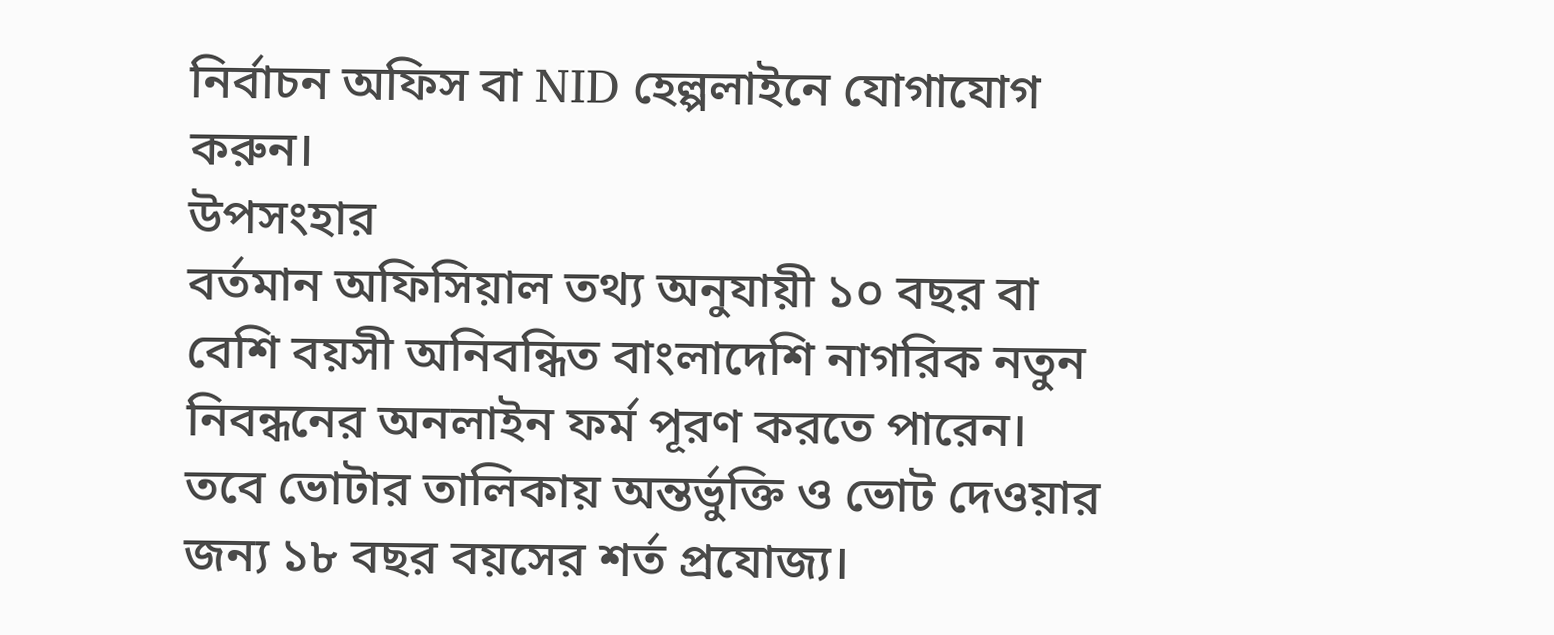নির্বাচন অফিস বা NID হেল্পলাইনে যোগাযোগ করুন।
উপসংহার
বর্তমান অফিসিয়াল তথ্য অনুযায়ী ১০ বছর বা বেশি বয়সী অনিবন্ধিত বাংলাদেশি নাগরিক নতুন নিবন্ধনের অনলাইন ফর্ম পূরণ করতে পারেন। তবে ভোটার তালিকায় অন্তর্ভুক্তি ও ভোট দেওয়ার জন্য ১৮ বছর বয়সের শর্ত প্রযোজ্য।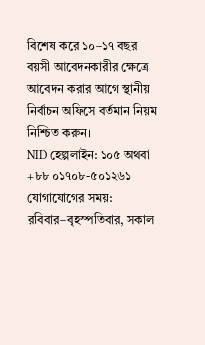বিশেষ করে ১০–১৭ বছর বয়সী আবেদনকারীর ক্ষেত্রে আবেদন করার আগে স্থানীয় নির্বাচন অফিসে বর্তমান নিয়ম নিশ্চিত করুন।
NID হেল্পলাইন: ১০৫ অথবা +৮৮ ০১৭০৮-৫০১২৬১
যোগাযোগের সময়: রবিবার–বৃহস্পতিবার, সকাল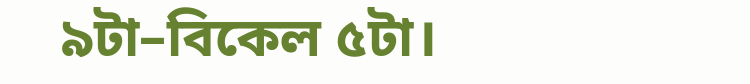৯টা–বিকেল ৫টা।